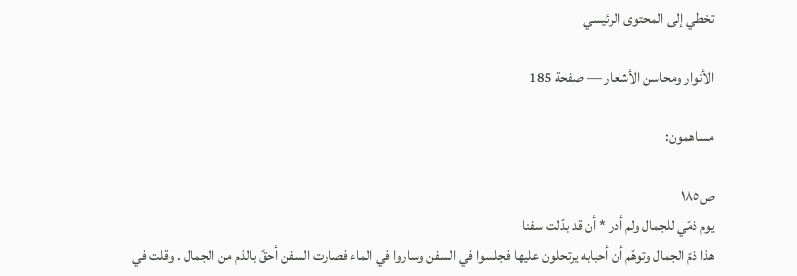تخطي إلى المحتوى الرئيسي

الأنوار ومحاسن الأشعار — صفحة 185

مساهمون:

ص١٨٥
يوم ذمّي للجمال ولم أدر * أن قد بدّلت سفنا
هذا ذمّ الجمال وتوهّم أن أحبابه يرتحلون عليها فجلسوا في السفن وساروا في الماء فصارت السفن أحقّ بالذم من الجمال . وقلت في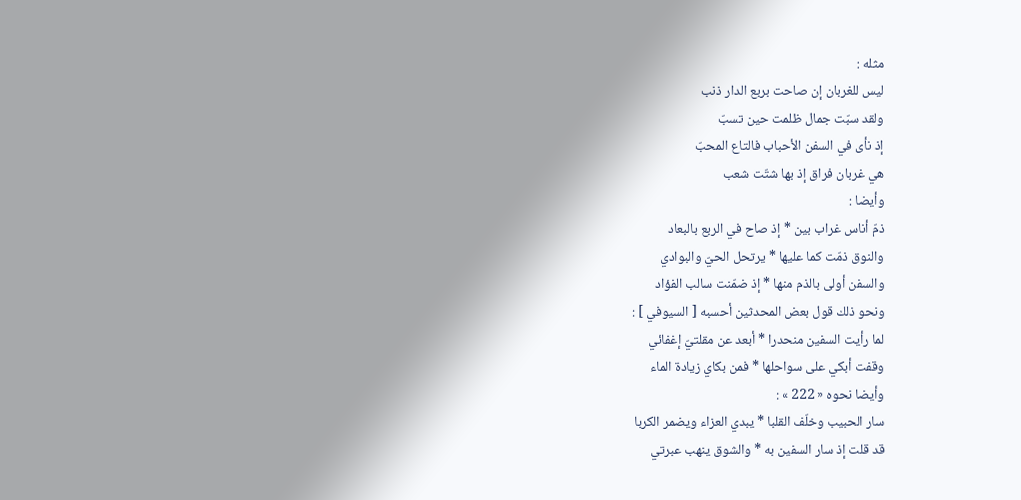مثله :
ليس للغربان إن صاحت بربع الدار ذنب
ولقد سبّت جمال ظلمت حين تسبّ
إذ نأى في السفن الأحباب فالتاع المحبّ
هي غربان فراق إذ بها شتّت شعب
وأيضا :
ذمّ أناس غراب بين * إذ صاح في الربع بالبعاد
والنوق ذمّت كما عليها * يرتحل الحيّ والبوادي
والسفن أولى بالذم منها * إذ ضمّنت سالب الفؤاد
ونحو ذلك قول بعض المحدثين أحسبه [ السيوفي ] :
لما رأيت السفين منحدرا * أبعد عن مقلتيّ إغفائي
وقفت أبكي على سواحلها * فمن بكاي زيادة الماء
وأيضا نحوه « 222 » :
سار الحبيب وخلّف القلبا * يبدي العزاء ويضمر الكربا
قد قلت إذ سار السفين به * والشوق ينهب عبرتي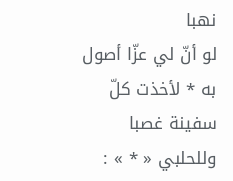نهبا
لو أنّ لي عزّا أصول به * لأخذت كلّ سفينة غصبا
وللحلبي « * » :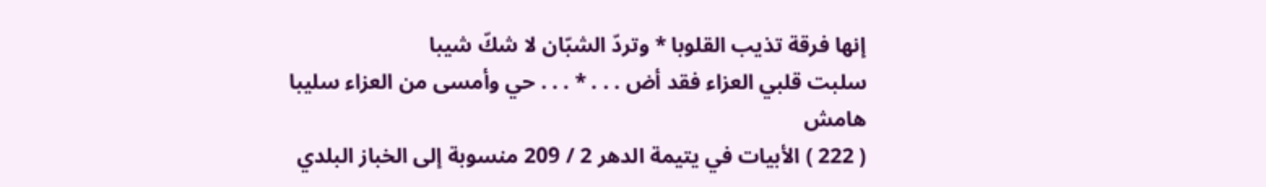إنها فرقة تذيب القلوبا * وتردّ الشبّان لا شكّ شيبا
سلبت قلبي العزاء فقد أض . . . * . . . حي وأمسى من العزاء سليبا
هامش
( 222 ) الأبيات في يتيمة الدهر 2 / 209 منسوبة إلى الخباز البلدي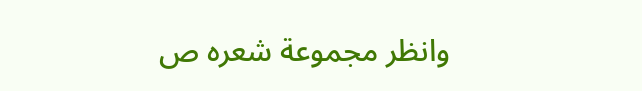وانظر مجموعة شعره ص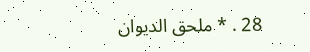28 . * ملحق الديوان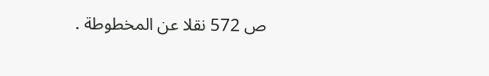ص 572 نقلا عن المخطوطة .